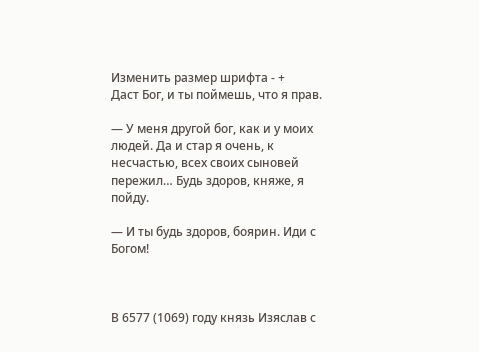Изменить размер шрифта - +
Даст Бог, и ты поймешь, что я прав.

— У меня другой бог, как и у моих людей. Да и стар я очень, к несчастью, всех своих сыновей пережил… Будь здоров, княже, я пойду.

— И ты будь здоров, боярин. Иди с Богом!



В 6577 (1069) году князь Изяслав с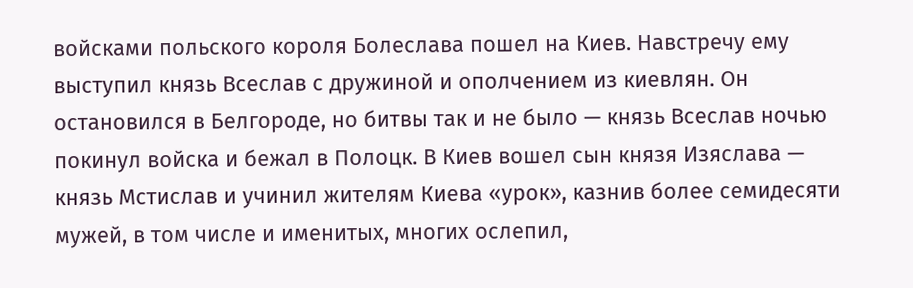войсками польского короля Болеслава пошел на Киев. Навстречу ему выступил князь Всеслав с дружиной и ополчением из киевлян. Он остановился в Белгороде, но битвы так и не было — князь Всеслав ночью покинул войска и бежал в Полоцк. В Киев вошел сын князя Изяслава — князь Мстислав и учинил жителям Киева «урок», казнив более семидесяти мужей, в том числе и именитых, многих ослепил,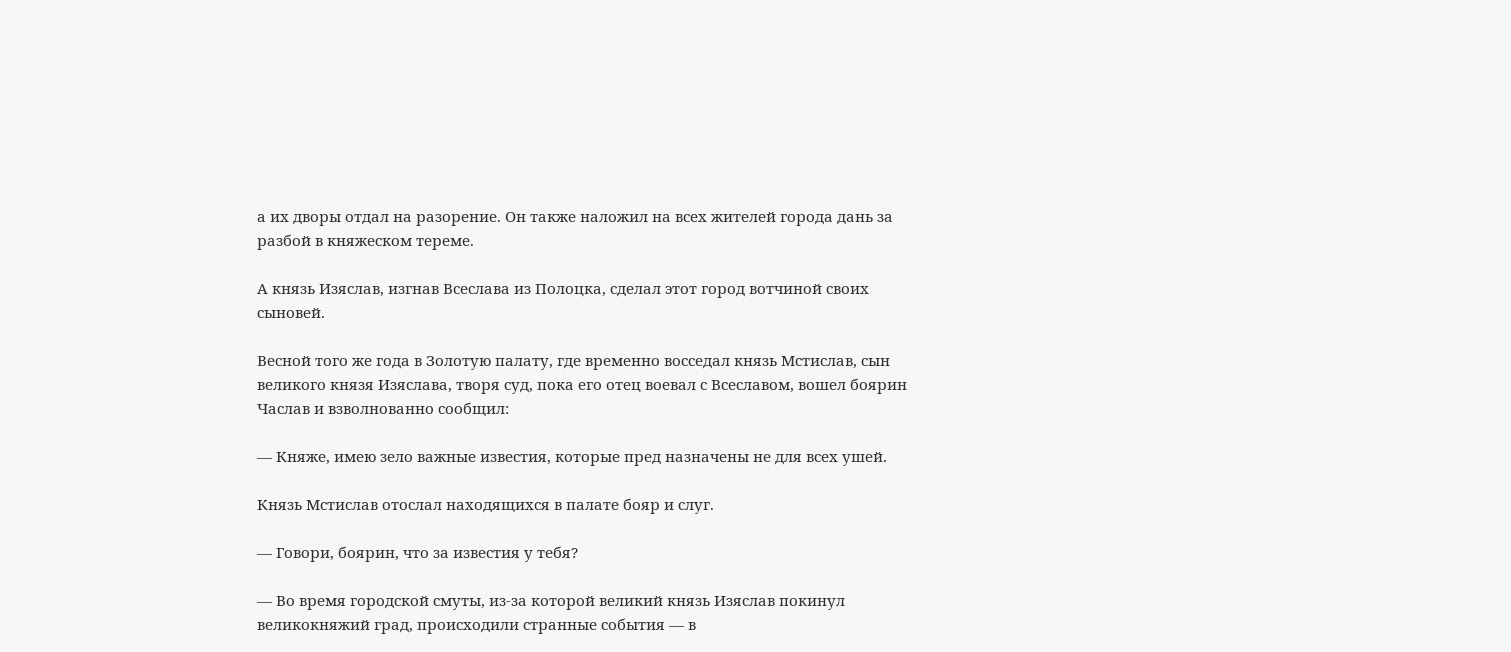а их дворы отдал на разорение. Он также наложил на всех жителей города дань за разбой в княжеском тереме.

А князь Изяслав, изгнав Всеслава из Полоцка, сделал этот город вотчиной своих сыновей.

Весной того же года в Золотую палату, где временно восседал князь Мстислав, сын великого князя Изяслава, творя суд, пока его отец воевал с Всеславом, вошел боярин Часлав и взволнованно сообщил:

— Княже, имею зело важные известия, которые пред назначены не для всех ушей.

Князь Мстислав отослал находящихся в палате бояр и слуг.

— Говори, боярин, что за известия у тебя?

— Во время городской смуты, из-за которой великий князь Изяслав покинул великокняжий град, происходили странные события — в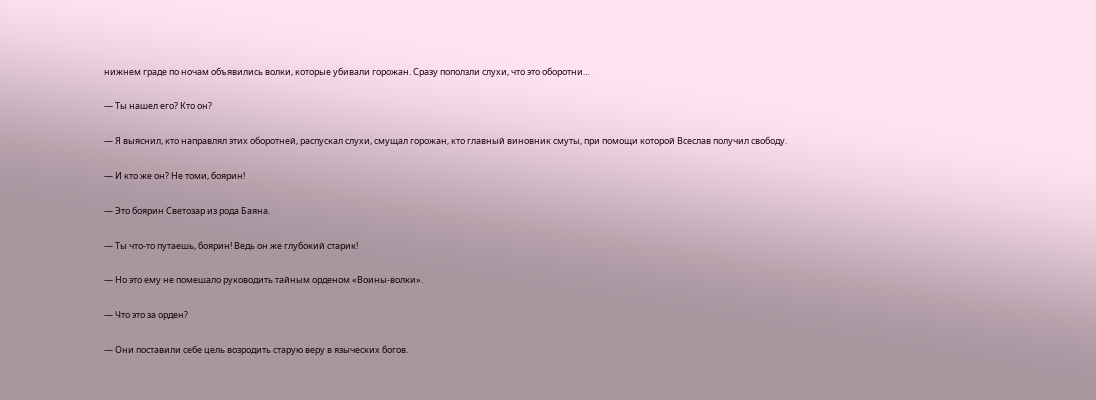нижнем граде по ночам объявились волки, которые убивали горожан. Сразу поползли слухи, что это оборотни…

— Ты нашел его? Кто он?

— Я выяснил, кто направлял этих оборотней, распускал слухи, смущал горожан, кто главный виновник смуты, при помощи которой Всеслав получил свободу.

— И кто же он? Не томи, боярин!

— Это боярин Светозар из рода Баяна.

— Ты что-то путаешь, боярин! Ведь он же глубокий старик!

— Но это ему не помешало руководить тайным орденом «Воины-волки».

— Что это за орден?

— Они поставили себе цель возродить старую веру в языческих богов.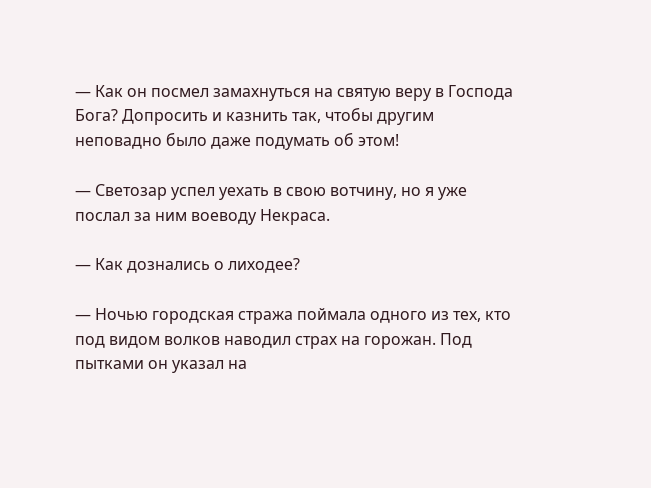— Как он посмел замахнуться на святую веру в Господа Бога? Допросить и казнить так, чтобы другим неповадно было даже подумать об этом!

— Светозар успел уехать в свою вотчину, но я уже послал за ним воеводу Некраса.

— Как дознались о лиходее?

— Ночью городская стража поймала одного из тех, кто под видом волков наводил страх на горожан. Под пытками он указал на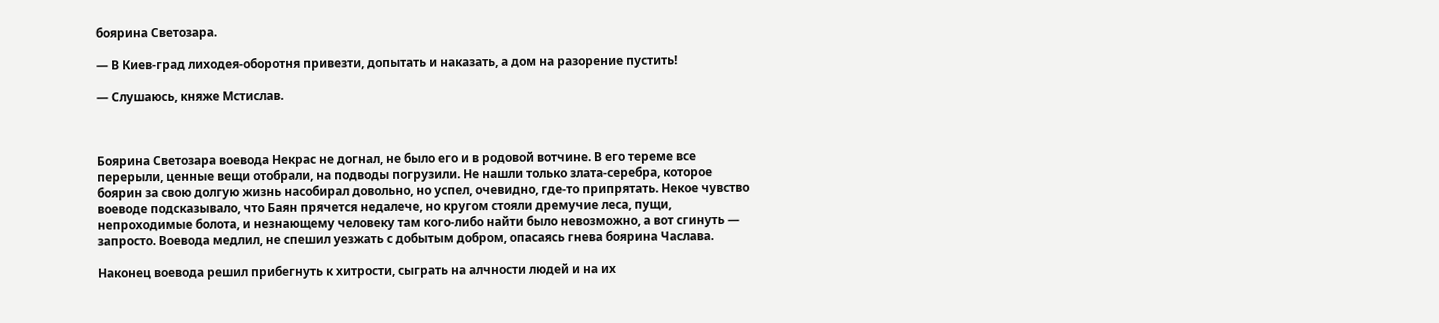боярина Светозара.

— В Киев-град лиходея-оборотня привезти, допытать и наказать, а дом на разорение пустить!

— Слушаюсь, княже Мстислав.



Боярина Светозара воевода Некрас не догнал, не было его и в родовой вотчине. В его тереме все перерыли, ценные вещи отобрали, на подводы погрузили. Не нашли только злата-серебра, которое боярин за свою долгую жизнь насобирал довольно, но успел, очевидно, где-то припрятать. Некое чувство воеводе подсказывало, что Баян прячется недалече, но кругом стояли дремучие леса, пущи, непроходимые болота, и незнающему человеку там кого-либо найти было невозможно, а вот сгинуть — запросто. Воевода медлил, не спешил уезжать с добытым добром, опасаясь гнева боярина Часлава.

Наконец воевода решил прибегнуть к хитрости, сыграть на алчности людей и на их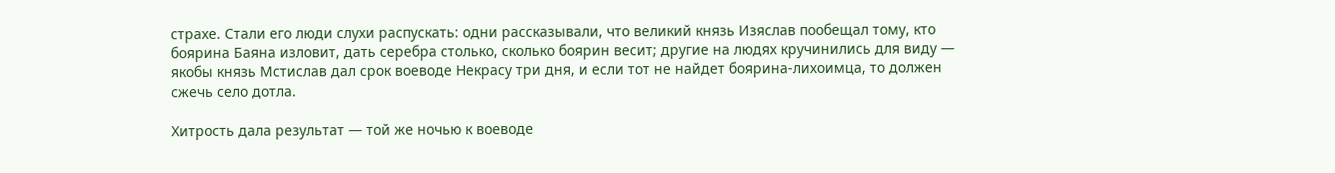страхе. Стали его люди слухи распускать: одни рассказывали, что великий князь Изяслав пообещал тому, кто боярина Баяна изловит, дать серебра столько, сколько боярин весит; другие на людях кручинились для виду — якобы князь Мстислав дал срок воеводе Некрасу три дня, и если тот не найдет боярина-лихоимца, то должен сжечь село дотла.

Хитрость дала результат — той же ночью к воеводе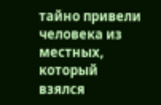тайно привели человека из местных, который взялся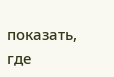показать, где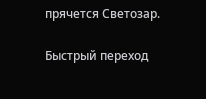прячется Светозар.

Быстрый переход